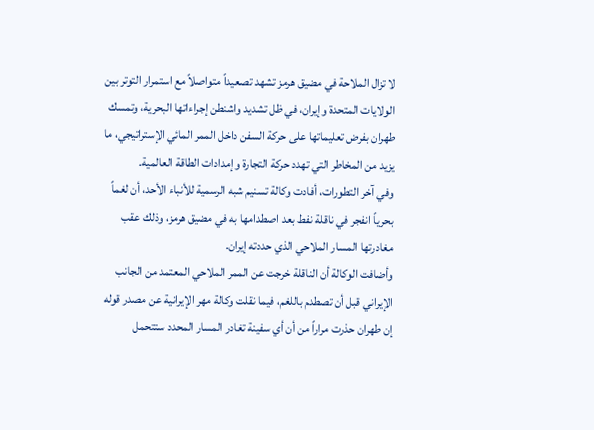لا تزال الملاحة في مضيق هرمز تشهد تصعيداً متواصلاً مع استمرار التوتر بين الولايات المتحدة وإيران، في ظل تشديد واشنطن إجراءاتها البحرية، وتمسك طهران بفرض تعليماتها على حركة السفن داخل الممر المائي الإستراتيجي، ما يزيد من المخاطر التي تهدد حركة التجارة وإمدادات الطاقة العالمية.
وفي آخر التطورات، أفادت وكالة تسنيم شبه الرسمية للأنباء الأحد، أن لغماً بحرياً انفجر في ناقلة نفط بعد اصطدامها به في مضيق هرمز، وذلك عقب مغادرتها المسار الملاحي الذي حددته إيران.
وأضافت الوكالة أن الناقلة خرجت عن الممر الملاحي المعتمد من الجانب الإيراني قبل أن تصطدم باللغم، فيما نقلت وكالة مهر الإيرانية عن مصدر قوله إن طهران حذرت مراراً من أن أي سفينة تغادر المسار المحدد ستتحمل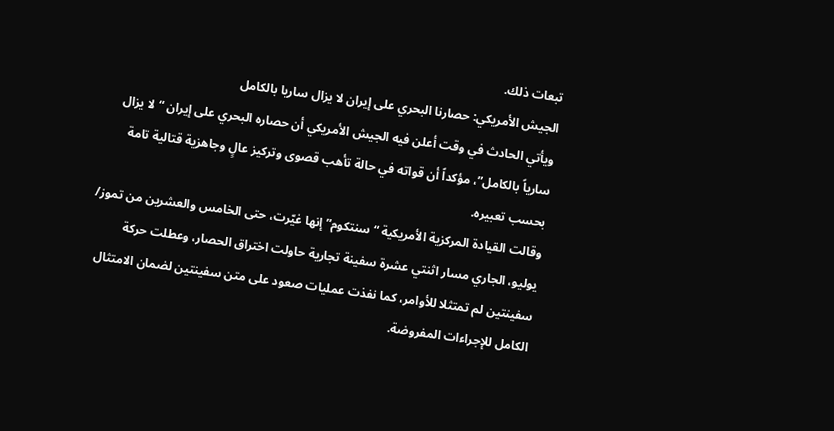تبعات ذلك.
الجيش الأمريكي: حصارنا البحري على إيران لا يزال ساريا بالكامل
ويأتي الحادث في وقت أعلن فيه الجيش الأمريكي أن حصاره البحري على إيران “لا يزال سارياً بالكامل”، مؤكداً أن قواته في حالة تأهب قصوى وتركيز عالٍ وجاهزية قتالية تامة بحسب تعبيره.
وقالت القيادة المركزية الأمريكية “سنتكوم” إنها غيّرت، حتى الخامس والعشرين من تموز/ يوليو، الجاري مسار اثنتي عشرة سفينة تجارية حاولت اختراق الحصار، وعطلت حركة سفينتين لم تمتثلا للأوامر، كما نفذت عمليات صعود على متن سفينتين لضمان الامتثال الكامل للإجراءات المفروضة.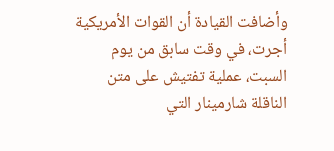وأضافت القيادة أن القوات الأمريكية أجرت، في وقت سابق من يوم السبت، عملية تفتيش على متن الناقلة شارمينار التي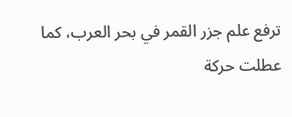ترفع علم جزر القمر في بحر العرب، كما عطلت حركة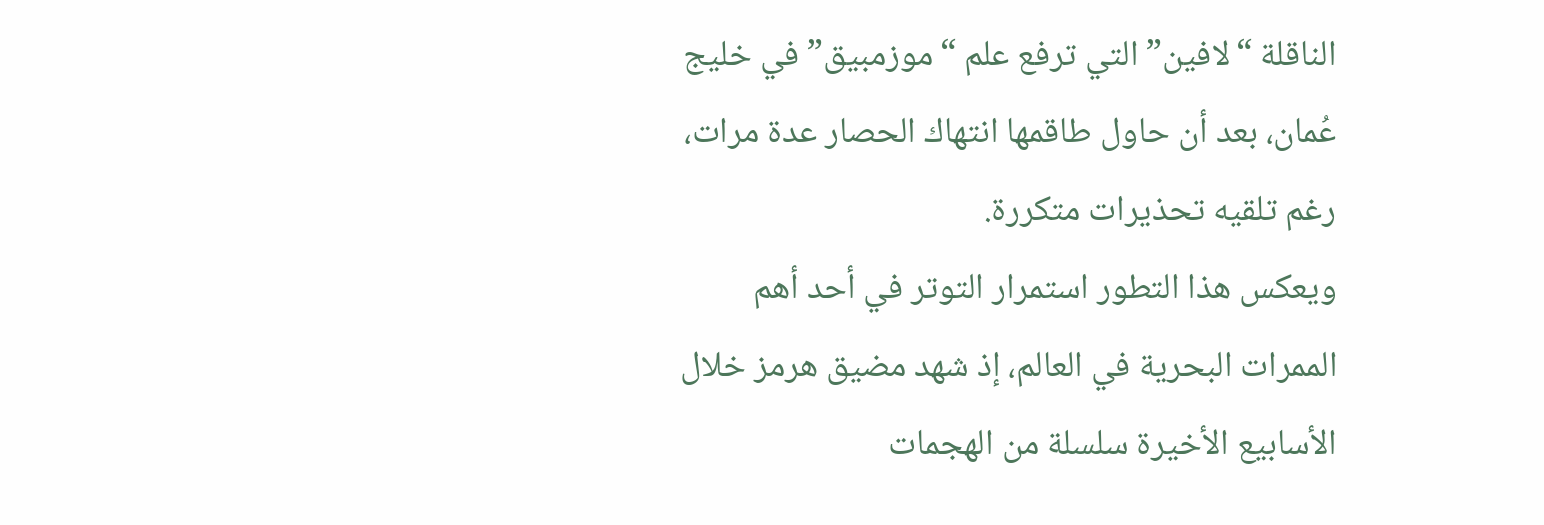الناقلة “لافين” التي ترفع علم “موزمبيق” في خليج عُمان، بعد أن حاول طاقمها انتهاك الحصار عدة مرات، رغم تلقيه تحذيرات متكررة.
ويعكس هذا التطور استمرار التوتر في أحد أهم الممرات البحرية في العالم، إذ شهد مضيق هرمز خلال الأسابيع الأخيرة سلسلة من الهجمات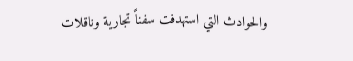والحوادث التي استهدفت سفناً تجارية وناقلات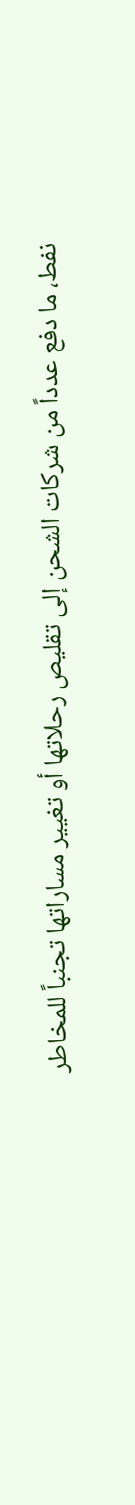نفط، ما دفع عدداً من شركات الشحن إلى تقليص رحلاتها أو تغيير مساراتها تجنباً للمخاطر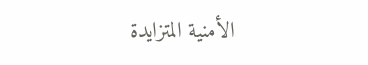الأمنية المتزايدة